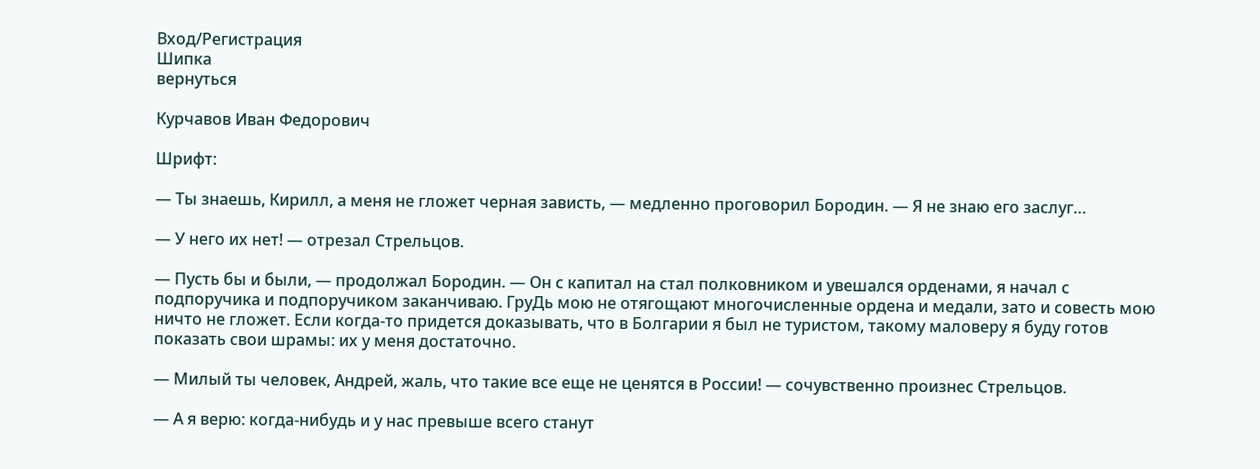Вход/Регистрация
Шипка
вернуться

Курчавов Иван Федорович

Шрифт:

— Ты знаешь, Кирилл, а меня не гложет черная зависть, — медленно проговорил Бородин. — Я не знаю его заслуг…

— У него их нет! — отрезал Стрельцов.

— Пусть бы и были, — продолжал Бородин. — Он с капитал на стал полковником и увешался орденами, я начал с подпоручика и подпоручиком заканчиваю. ГруДь мою не отягощают многочисленные ордена и медали, зато и совесть мою ничто не гложет. Если когда-то придется доказывать, что в Болгарии я был не туристом, такому маловеру я буду готов показать свои шрамы: их у меня достаточно.

— Милый ты человек, Андрей, жаль, что такие все еще не ценятся в России! — сочувственно произнес Стрельцов.

— А я верю: когда-нибудь и у нас превыше всего станут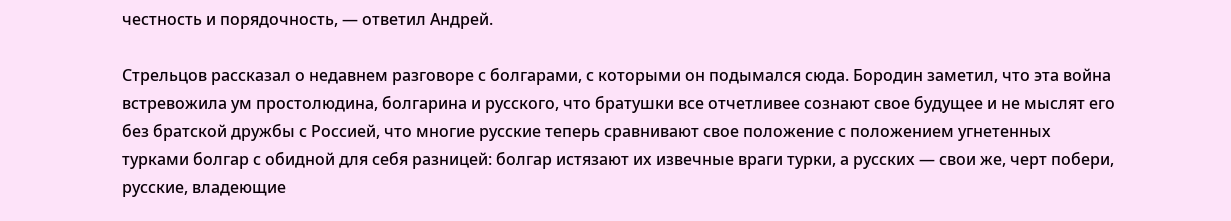честность и порядочность, — ответил Андрей.

Стрельцов рассказал о недавнем разговоре с болгарами, с которыми он подымался сюда. Бородин заметил, что эта война встревожила ум простолюдина, болгарина и русского, что братушки все отчетливее сознают свое будущее и не мыслят его без братской дружбы с Россией, что многие русские теперь сравнивают свое положение с положением угнетенных турками болгар с обидной для себя разницей: болгар истязают их извечные враги турки, а русских — свои же, черт побери, русские, владеющие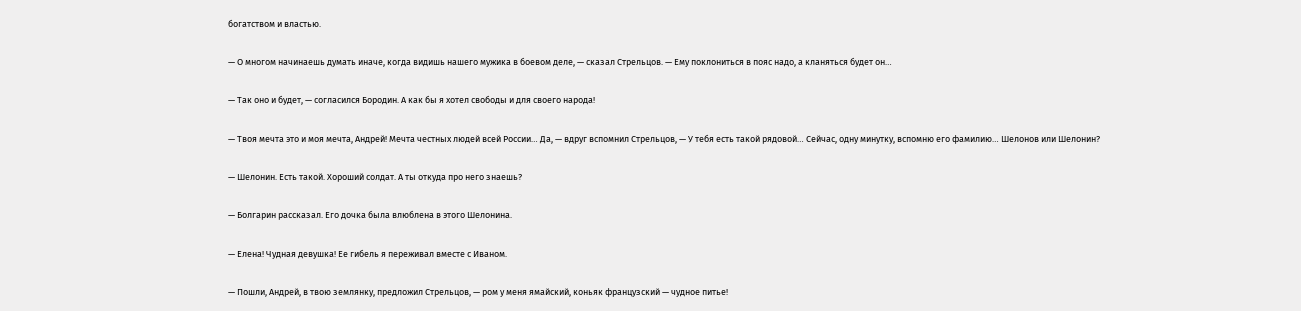богатством и властью.

— О многом начинаешь думать иначе, когда видишь нашего мужика в боевом деле, — сказал Стрельцов. — Ему поклониться в пояс надо, а кланяться будет он…

— Так оно и будет, — согласился Бородин. А как бы я хотел свободы и для своего народа!

— Твоя мечта это и моя мечта, Андрей! Мечта честных людей всей России… Да, — вдруг вспомнил Стрельцов, — У тебя есть такой рядовой… Сейчас, одну минутку, вспомню его фамилию… Шелонов или Шелонин?

— Шелонин. Есть такой. Хороший солдат. А ты откуда про него знаешь?

— Болгарин рассказал. Его дочка была влюблена в этого Шелонина.

— Елена! Чудная девушка! Ее гибель я переживал вместе с Иваном.

— Пошли, Андрей, в твою землянку, предложил Стрельцов, — ром у меня ямайский, коньяк французский — чудное питье!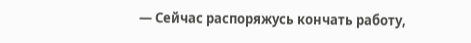— Сейчас распоряжусь кончать работу,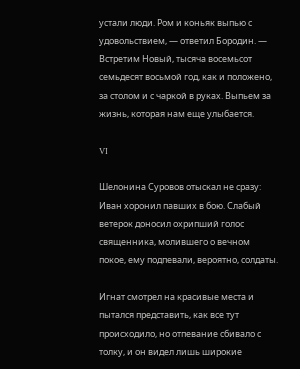устали люди. Ром и коньяк выпью с удовольствием, — ответил Бородин. — Встретим Новый, тысяча восемьсот семьдесят восьмой год, как и положено, за столом и с чаркой в руках. Выпьем за жизнь, которая нам еще улыбается.

VI

Шелонина Суровов отыскал не сразу: Иван хоронил павших в бою. Слабый ветерок доносил охрипший голос священника, молившего о вечном покое, ему подпевали, вероятно, солдаты.

Игнат смотрел на красивые места и пытался представить, как все тут происходило, но отпевание сбивало с толку, и он видел лишь широкие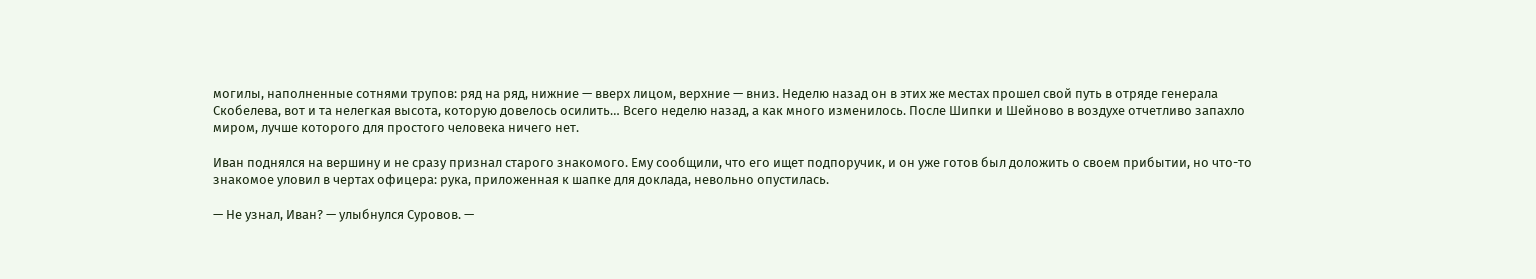могилы, наполненные сотнями трупов: ряд на ряд, нижние — вверх лицом, верхние — вниз. Неделю назад он в этих же местах прошел свой путь в отряде генерала Скобелева, вот и та нелегкая высота, которую довелось осилить… Всего неделю назад, а как много изменилось. После Шипки и Шейново в воздухе отчетливо запахло миром, лучше которого для простого человека ничего нет.

Иван поднялся на вершину и не сразу признал старого знакомого. Ему сообщили, что его ищет подпоручик, и он уже готов был доложить о своем прибытии, но что-то знакомое уловил в чертах офицера: рука, приложенная к шапке для доклада, невольно опустилась.

— Не узнал, Иван? — улыбнулся Суровов. —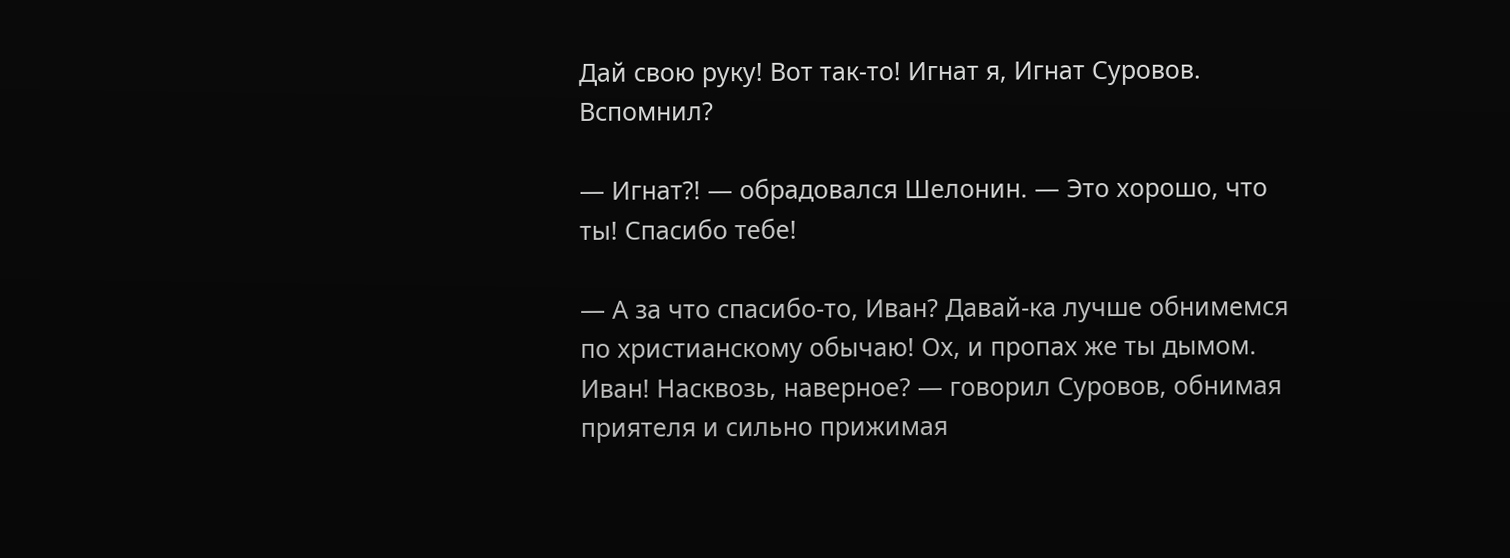Дай свою руку! Вот так-то! Игнат я, Игнат Суровов. Вспомнил?

— Игнат?! — обрадовался Шелонин. — Это хорошо, что ты! Спасибо тебе!

— А за что спасибо-то, Иван? Давай-ка лучше обнимемся по христианскому обычаю! Ох, и пропах же ты дымом. Иван! Насквозь, наверное? — говорил Суровов, обнимая приятеля и сильно прижимая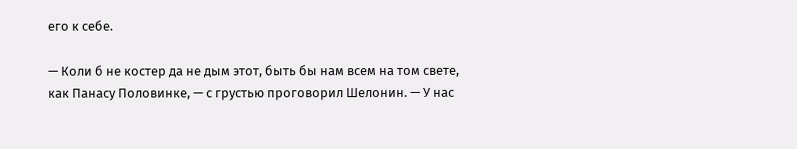его к себе.

— Коли б не костер да не дым этот, быть бы нам всем на том свете, как Панасу Половинке, — с грустью проговорил Шелонин. — У нас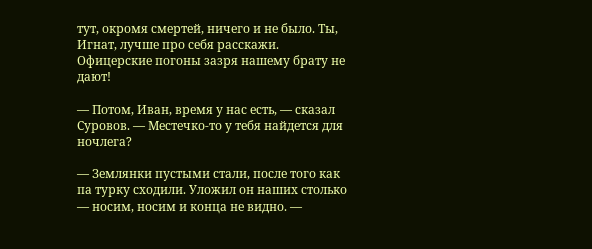тут, окромя смертей, ничего и не было. Ты, Игнат, лучше про себя расскажи. Офицерские погоны зазря нашему брату не дают!

— Потом, Иван, время у нас есть, — сказал Суровов. — Местечко-то у тебя найдется для ночлега?

— Землянки пустыми стали, после того как па турку сходили. Уложил он наших столько — носим, носим и конца не видно. —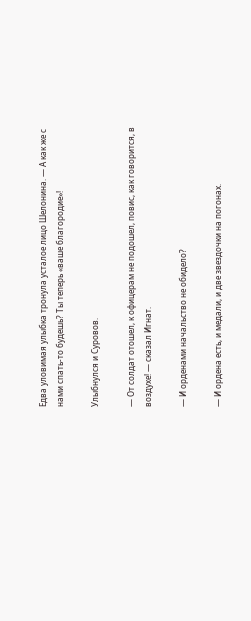Едва уловимая улыбка тронула усталое лицо Шелонина. — А как же с нами спать-то будешь? Ты теперь «ваше благородие»!

Улыбнулся и Суровов.

— От солдат отошел, к офицерам не подошел, повис, как говорится, в воздухе! — сказал Игнат.

— И орденами начальство не обидело?

— И ордена есть, и медали, и две звездочки на погонах.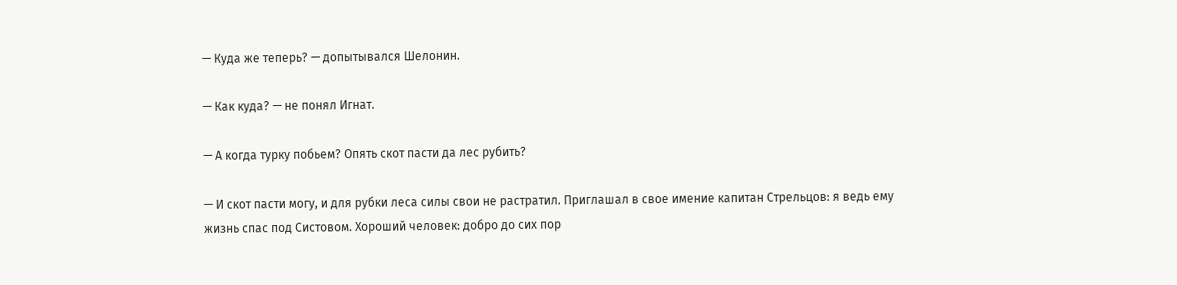— Куда же теперь? — допытывался Шелонин.

— Как куда? — не понял Игнат.

— А когда турку побьем? Опять скот пасти да лес рубить?

— И скот пасти могу, и для рубки леса силы свои не растратил. Приглашал в свое имение капитан Стрельцов: я ведь ему жизнь спас под Систовом. Хороший человек: добро до сих пор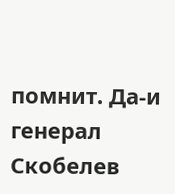помнит. Да-и генерал Скобелев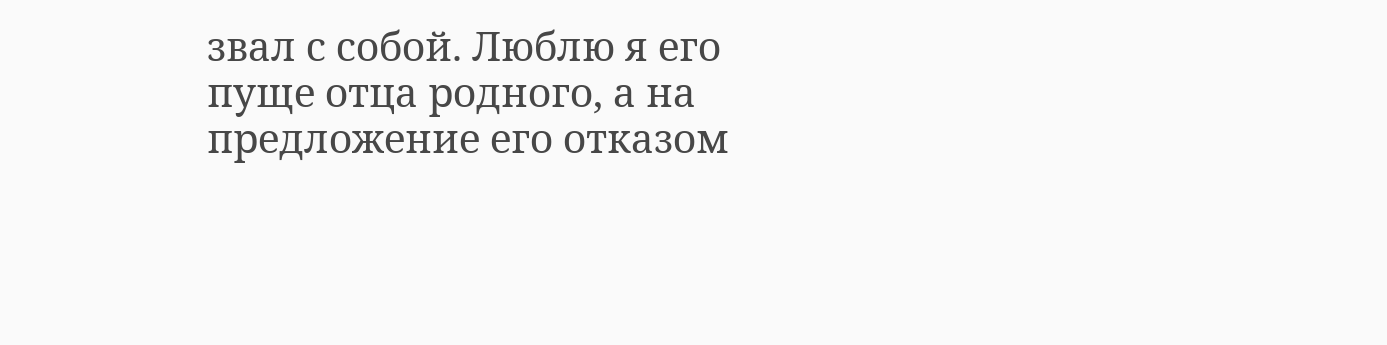звал с собой. Люблю я его пуще отца родного, а на предложение его отказом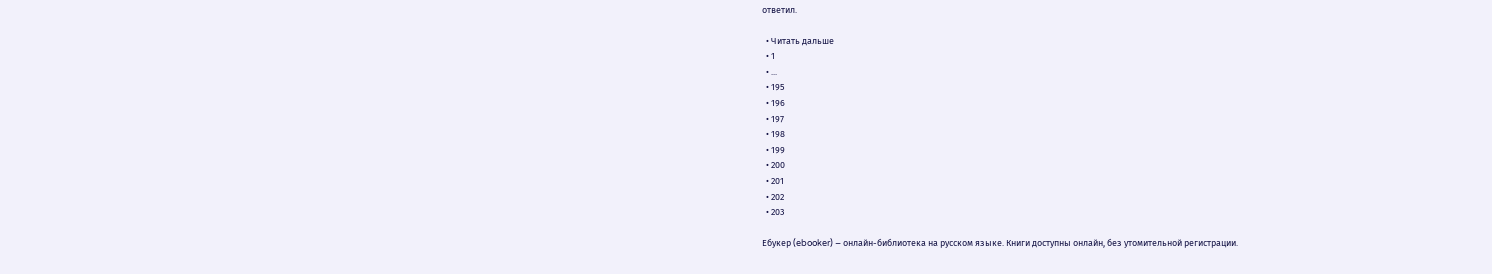ответил.

  • Читать дальше
  • 1
  • ...
  • 195
  • 196
  • 197
  • 198
  • 199
  • 200
  • 201
  • 202
  • 203

Ебукер (ebooker) – онлайн-библиотека на русском языке. Книги доступны онлайн, без утомительной регистрации.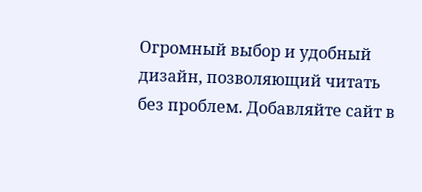Огромный выбор и удобный дизайн, позволяющий читать без проблем. Добавляйте сайт в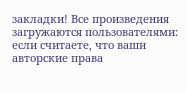закладки! Все произведения загружаются пользователями: если считаете, что ваши авторские права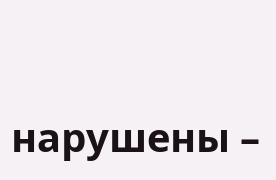нарушены –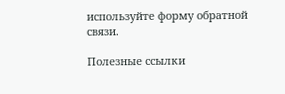используйте форму обратной связи.

Полезные ссылки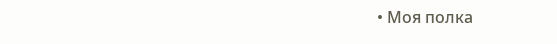• Моя полка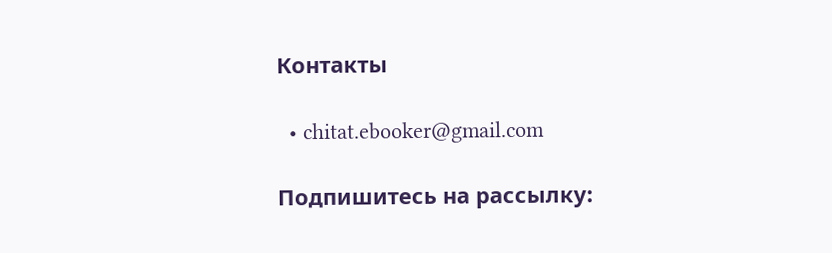Контакты

  • chitat.ebooker@gmail.com

Подпишитесь на рассылку: